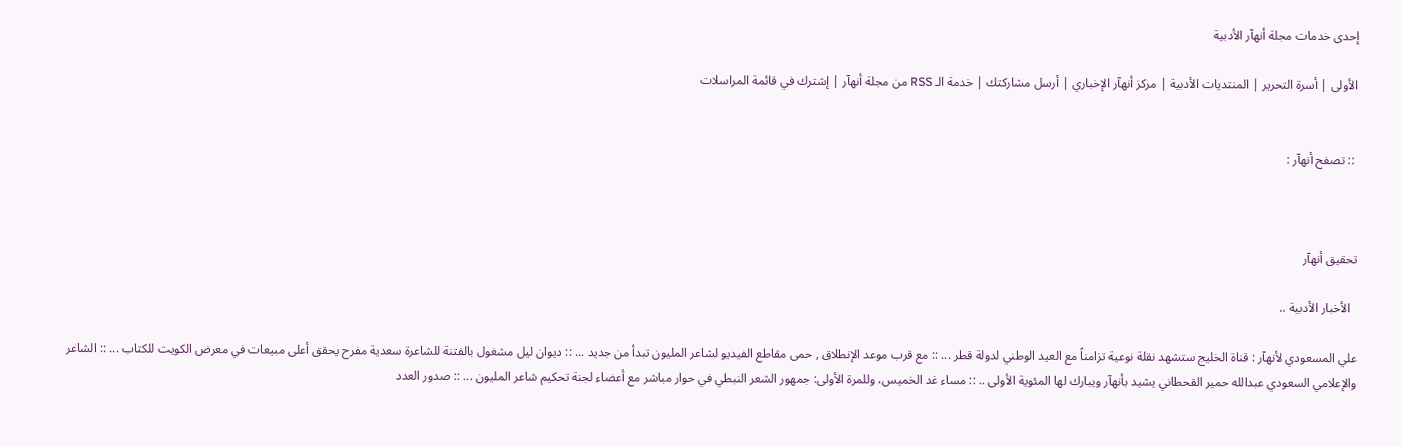إحدى خدمات مجلة أنهآر الأدبية

الأولى | أسرة التحرير | المنتديات الأدبية | مركز أنهآر الإخباري | أرسل مشاركتك | خدمة الـ RSS من مجلة أنهآر | إشترك في قائمة المراسلات


 :: تصفح أنهآر :



تحقيق أنهآر

  الأخبار الأدبية ..

علي المسعودي لأنهآر : قناة الخليج ستشهد نقلة نوعية تزامناً مع العيد الوطني لدولة قطر ... :: مع قرب موعد الإنطلاق , حمى مقاطع الفيديو لشاعر المليون تبدأ من جديد ... :: ديوان ليل مشغول بالفتنة للشاعرة سعدية مفرح يحقق أعلى مبيعات في معرض الكويت للكتاب ... :: الشاعر والإعلامي السعودي عبدالله حمير القحطاني يشيد بأنهآر ويبارك لها المئوية الأولى .. :: مساء غد الخميس، وللمرة الأولى: جمهور الشعر النبطي في حوار مباشر مع أعضاء لجنة تحكيم شاعر المليون ... :: صدور العدد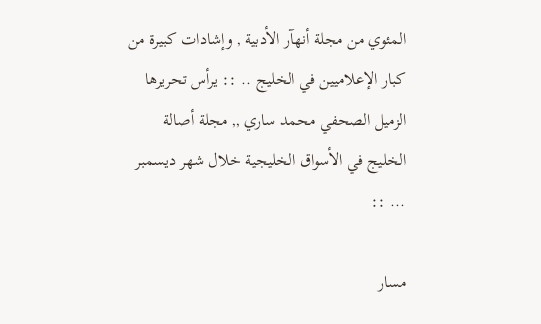المئوي من مجلة أنهآر الأدبية , وإشادات كبيرة من كبار الإعلاميين في الخليج .. :: يرأس تحريرها الزميل الصحفي محمد ساري ,, مجلة أصالة الخليج في الأسواق الخليجية خلال شهر ديسمبر ... ::

مسار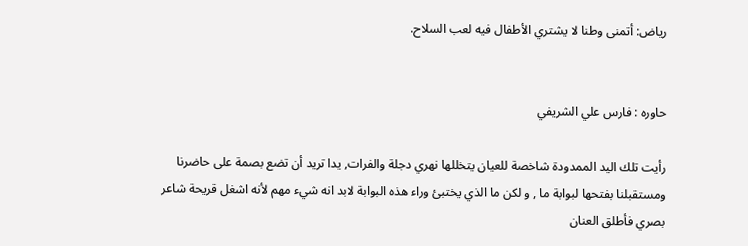رياض: أتمنى وطنا لا يشتري الأطفال فيه لعب السلاح.


حاوره : فارس علي الشريفي

رأيت تلك اليد الممدودة شاخصة للعيان يتخللها نهري دجلة والفرات, يدا تريد أن تضع بصمة على حاضرنا ومستقبلنا بفتحها لبوابة ما , و لكن ما الذي يختبئ وراء هذه البوابة لابد انه شيء مهم لأنه اشغل قريحة شاعر بصري فأطلق العنان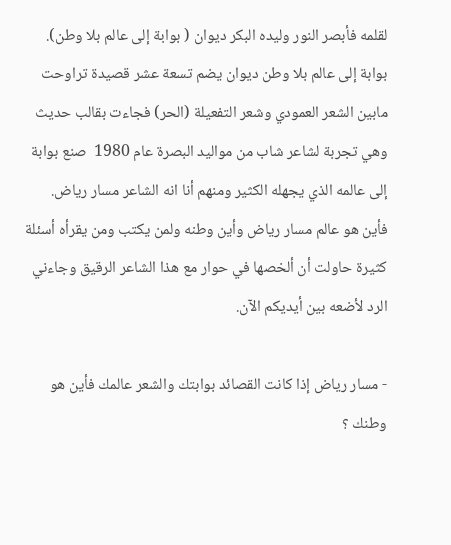لقلمه فأبصر النور وليده البكر ديوان ( بوابة إلى عالم بلا وطن).
بوابة إلى عالم بلا وطن ديوان يضم تسعة عشر قصيدة تراوحت مابين الشعر العمودي وشعر التفعيلة (الحر) فجاءت بقالب حديث وهي تجربة لشاعر شاب من مواليد البصرة عام 1980  صنع بوابة إلى عالمه الذي يجهله الكثير ومنهم أنا انه الشاعر مسار رياض.
فأين هو عالم مسار رياض وأين وطنه ولمن يكتب ومن يقرأه أسئلة كثيرة حاولت أن ألخصها في حوار مع هذا الشاعر الرقيق وجاءني الرد لأضعه بين أيديكم الآن.

- مسار رياض إذا كانت القصائد بوابتك والشعر عالمك فأين هو وطنك ؟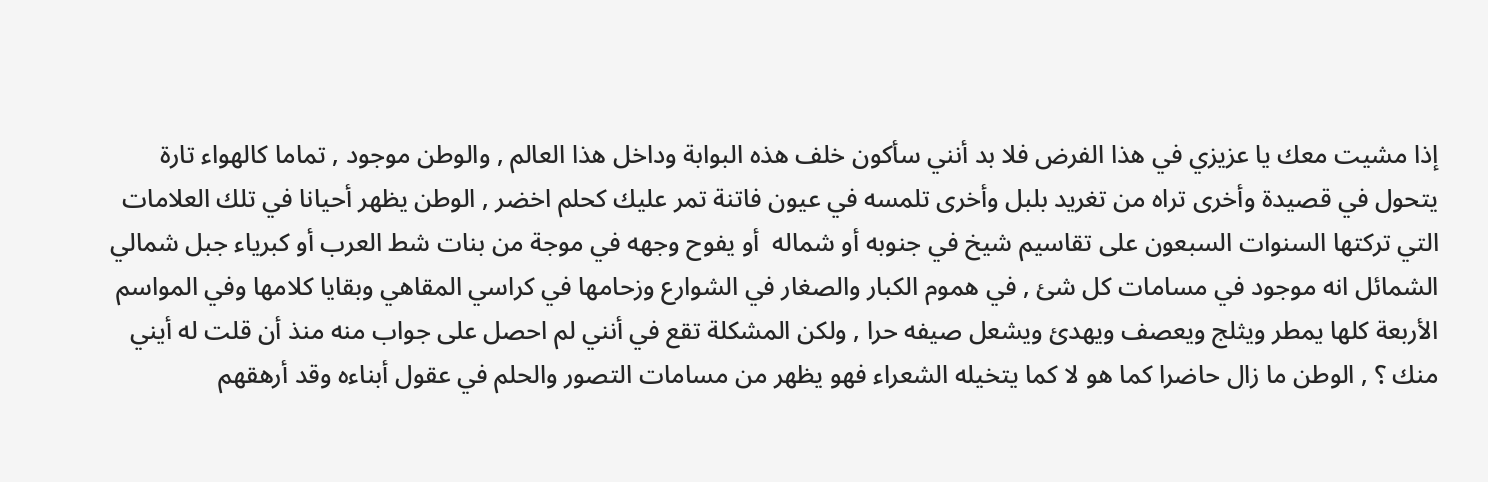إذا مشيت معك يا عزيزي في هذا الفرض فلا بد أنني سأكون خلف هذه البوابة وداخل هذا العالم , والوطن موجود , تماما كالهواء تارة يتحول في قصيدة وأخرى تراه من تغريد بلبل وأخرى تلمسه في عيون فاتنة تمر عليك كحلم اخضر , الوطن يظهر أحيانا في تلك العلامات التي تركتها السنوات السبعون على تقاسيم شيخ في جنوبه أو شماله  أو يفوح وجهه في موجة من بنات شط العرب أو كبرياء جبل شمالي الشمائل انه موجود في مسامات كل شئ , في هموم الكبار والصغار في الشوارع وزحامها في كراسي المقاهي وبقايا كلامها وفي المواسم الأربعة كلها يمطر ويثلج ويعصف ويهدئ ويشعل صيفه حرا , ولكن المشكلة تقع في أنني لم احصل على جواب منه منذ أن قلت له أيني منك ؟ , الوطن ما زال حاضرا كما هو لا كما يتخيله الشعراء فهو يظهر من مسامات التصور والحلم في عقول أبناءه وقد أرهقهم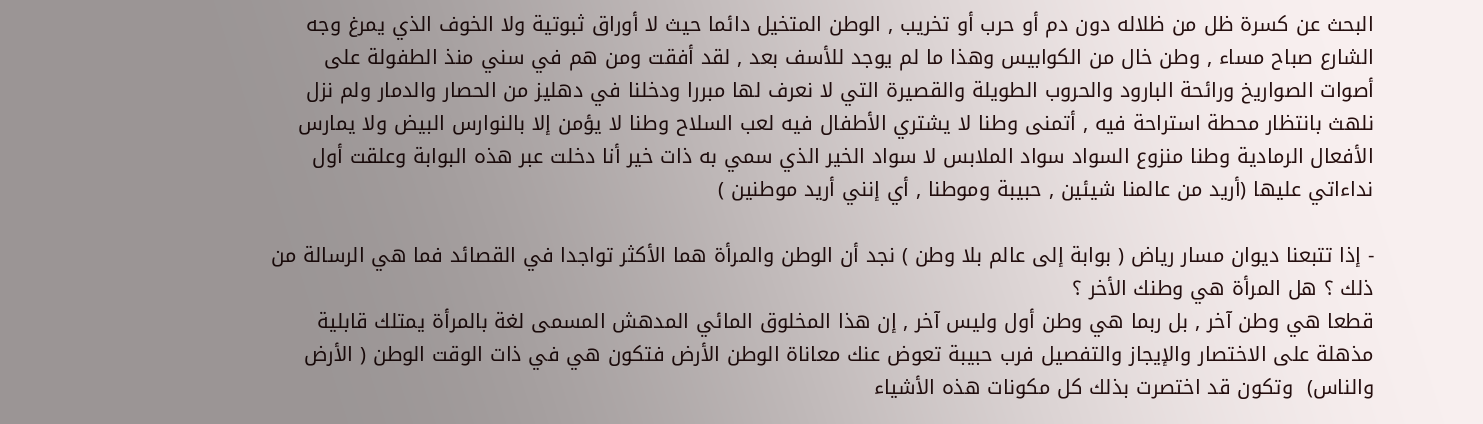البحث عن كسرة ظل من ظلاله دون دم أو حرب أو تخريب , الوطن المتخيل دائما حيث لا أوراق ثبوتية ولا الخوف الذي يمرغ وجه الشارع صباح مساء , وطن خال من الكوابيس وهذا ما لم يوجد للأسف بعد , لقد أفقت ومن هم في سني منذ الطفولة على أصوات الصواريخ ورائحة البارود والحروب الطويلة والقصيرة التي لا نعرف لها مبررا ودخلنا في دهليز من الحصار والدمار ولم نزل نلهث بانتظار محطة استراحة فيه , أتمنى وطنا لا يشتري الأطفال فيه لعب السلاح وطنا لا يؤمن إلا بالنوارس البيض ولا يمارس الأفعال الرمادية وطنا منزوع السواد سواد الملابس لا سواد الخير الذي سمي به ذات خير أنا دخلت عبر هذه البوابة وعلقت أول نداءاتي عليها (أريد من عالمنا شيئين , حبيبة وموطنا , أي إنني أريد موطنين )

- إذا تتبعنا ديوان مسار رياض ( بوابة إلى عالم بلا وطن ) نجد أن الوطن والمرأة هما الأكثر تواجدا في القصائد فما هي الرسالة من ذلك ؟ هل المرأة هي وطنك الأخر ؟
قطعا هي وطن آخر , بل ربما هي وطن أول وليس آخر , إن هذا المخلوق المائي المدهش المسمى لغة بالمرأة يمتلك قابلية مذهلة على الاختصار والإيجاز والتفصيل فرب حبيبة تعوض عنك معاناة الوطن الأرض فتكون هي في ذات الوقت الوطن ( الأرض والناس)  وتكون قد اختصرت بذلك كل مكونات هذه الأشياء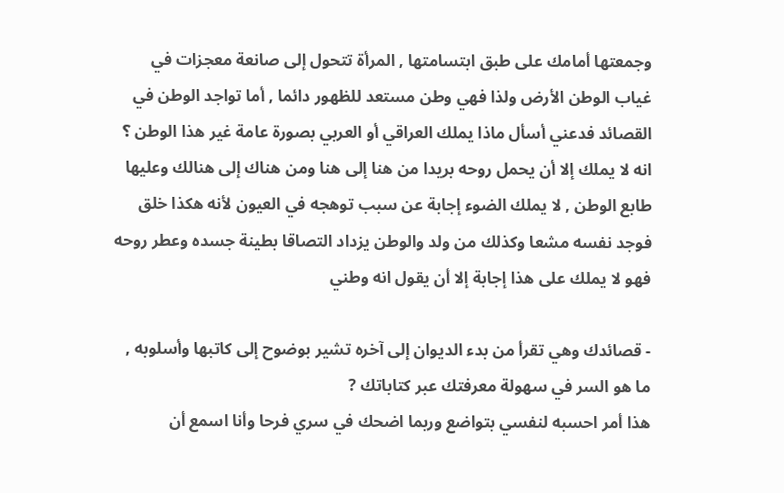وجمعتها أمامك على طبق ابتسامتها , المرأة تتحول إلى صانعة معجزات في غياب الوطن الأرض ولذا فهي وطن مستعد للظهور دائما , أما تواجد الوطن في القصائد فدعني أسأل ماذا يملك العراقي أو العربي بصورة عامة غير هذا الوطن ؟ انه لا يملك إلا أن يحمل روحه بريدا من هنا إلى هنا ومن هناك إلى هنالك وعليها طابع الوطن , لا يملك الضوء إجابة عن سبب توهجه في العيون لأنه هكذا خلق فوجد نفسه مشعا وكذلك من ولد والوطن يزداد التصاقا بطينة جسده وعطر روحه فهو لا يملك على هذا إجابة إلا أن يقول انه وطني

- قصائدك وهي تقرأ من بدء الديوان إلى آخره تشير بوضوح إلى كاتبها وأسلوبه , ما هو السر في سهولة معرفتك عبر كتاباتك ?
هذا أمر احسبه لنفسي بتواضع وربما اضحك في سري فرحا وأنا اسمع أن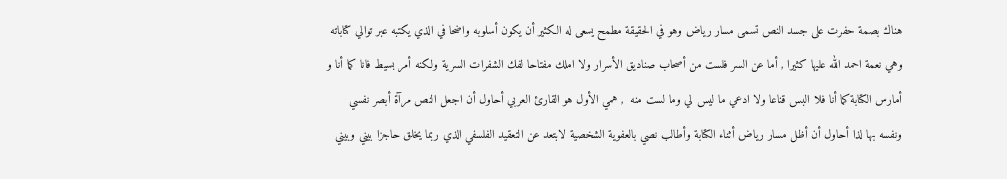هناك بصمة حفرت على جسد النص تسمى مسار رياض وهو في الحقيقة مطمح يسعى له الكثير أن يكون أسلوبه واضحا في الذي يكتبه عبر توالي كتاباته وهي نعمة احمد الله عليها كثيرا , أما عن السر فلست من أصحاب صناديق الأسرار ولا املك مفتاحا لفك الشفرات السرية ولكنه أمر بسيط فانا كما أنا و أمارس الكتابة كما أنا فلا البس قناعا ولا ادعي ما ليس لي وما لست منه  , همي الأول هو القارئ العربي أحاول أن اجعل النص مرآة أبصر نفسي ونفسه بها لذا أحاول أن أظل مسار رياض أثناء الكتابة وأطالب نصي بالعفوية الشخصية لابتعد عن التعقيد الفلسفي الذي ربما يخلق حاجزا بيني وبيني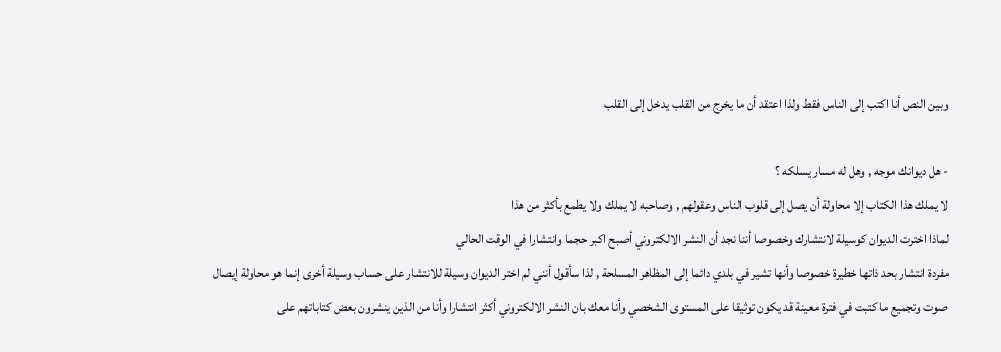وبين النص أنا اكتب إلى الناس فقط ولذا اعتقد أن ما يخرج من القلب يدخل إلى القلب

- هل ديوانك موجه , وهل له مسار يسلكه ؟
لا يملك هذا الكتاب إلا محاولة أن يصل إلى قلوب الناس وعقولهم , وصاحبه لا يملك ولا يطمع بأكثر من هذا
لماذا اخترت الديوان كوسيلة لانتشارك وخصوصا أننا نجد أن النشر الالكتروني أصبح اكبر حجما وانتشارا في الوقت الحالي
مفردة انتشار بحد ذاتها خطيرة خصوصا وأنها تشير في بلدي دائما إلى المظاهر المسلحة , لذا سأقول أنني لم اختر الديوان وسيلة للانتشار على حساب وسيلة أخرى إنما هو محاولة إيصال صوت وتجميع ما كتبت في فترة معينة قد يكون توثيقا على المستوى الشخصي وأنا معك بان النشر الالكتروني أكثر انتشارا وأنا من الذين ينشرون بعض كتاباتهم على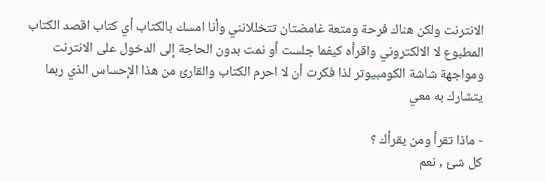الانترنت ولكن هناك فرحة ومتعة غامضتان تتخللانني وأنا امسك بالكتاب أي كتاب اقصد الكتاب المطبوع لا الالكتروني واقرأه كيفما جلست أو نمت بدون الحاجة إلى الدخول على الانترنت ومواجهة شاشة الكومبيوتر لذا فكرت أن لا احرم الكتاب والقارئ من هذا الإحساس الذي ربما يتشارك به معي

- ماذا تقرأ ومن يقرأك ؟
كل شئ , نعم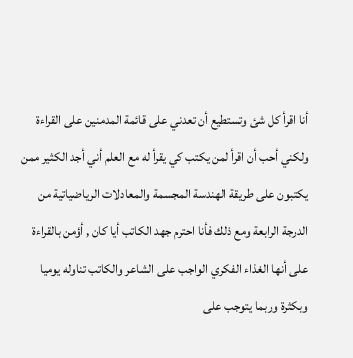أنا اقرأ كل شئ وتستطيع أن تعدني على قائمة المدمنين على القراءة ولكني أحب أن اقرأ لمن يكتب كي يقرأ له مع العلم أني أجد الكثير ممن يكتبون على طريقة الهندسة المجسمة والمعادلات الرياضياتية من الدرجة الرابعة ومع ذلك فأنا احترم جهد الكاتب أيا كان , أؤمن بالقراءة على أنها الغذاء الفكري الواجب على الشاعر والكاتب تناوله يوميا وبكثرة وربما يتوجب على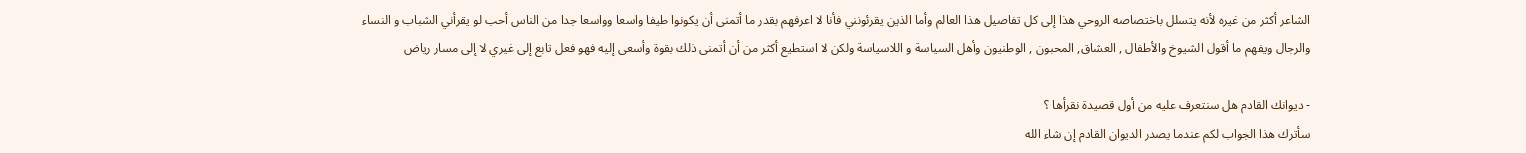الشاعر أكثر من غيره لأنه يتسلل باختصاصه الروحي هذا إلى كل تفاصيل هذا العالم وأما الذين يقرئونني فأنا لا اعرفهم بقدر ما أتمنى أن يكونوا طيفا واسعا وواسعا جدا من الناس أحب لو يقرأني الشباب و النساء والرجال ويفهم ما أقول الشيوخ والأطفال , العشاق, المحبون , الوطنيون وأهل السياسة و اللاسياسة ولكن لا استطيع أكثر من أن أتمنى ذلك بقوة وأسعى إليه فهو فعل تابع إلى غيري لا إلى مسار رياض

- ديوانك القادم هل سنتعرف عليه من أول قصيدة نقرأها ؟
سأترك هذا الجواب لكم عندما يصدر الديوان القادم إن شاء الله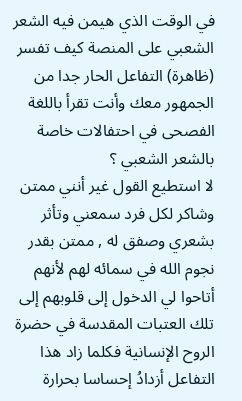في الوقت الذي هيمن فيه الشعر الشعبي على المنصة كيف تفسر (ظاهرة) التفاعل الحار جدا من الجمهور معك وأنت تقرأ باللغة الفصحى في احتفالات خاصة بالشعر الشعبي ؟
لا استطيع القول غير أنني ممتن وشاكر لكل فرد سمعني وتأثر بشعري وصفق له , ممتن بقدر نجوم الله في سمائه لهم لأنهم أتاحوا لي الدخول إلى قلوبهم إلى تلك العتبات المقدسة في حضرة الروح الإنسانية فكلما زاد هذا التفاعل أزدادُ إحساسا بحرارة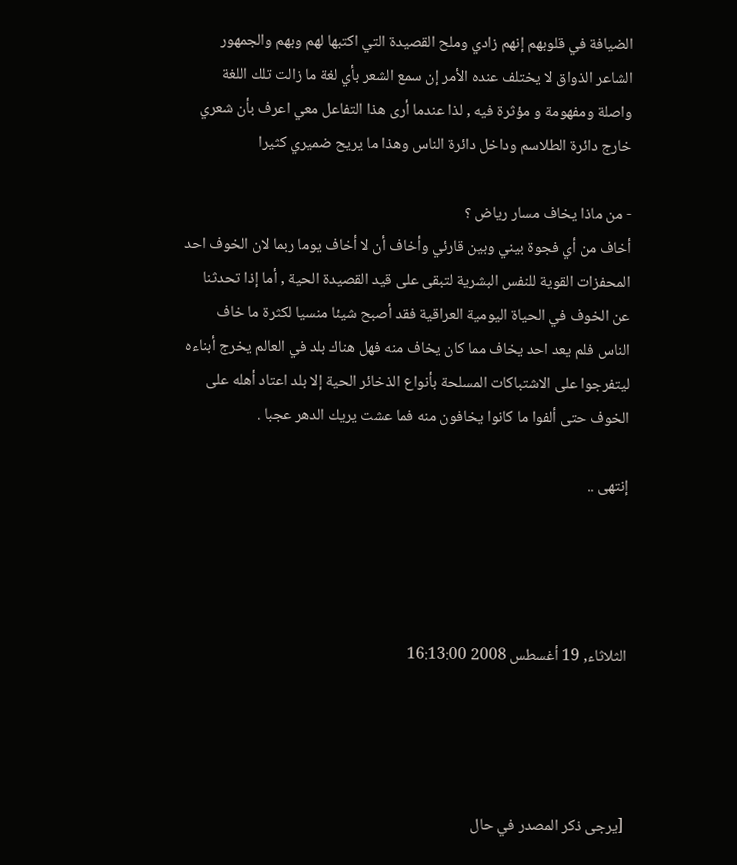الضيافة في قلوبهم إنهم زادي وملح القصيدة التي اكتبها لهم وبهم والجمهور الشاعر الذواق لا يختلف عنده الأمر إن سمع الشعر بأي لغة ما زالت تلك اللغة واصلة ومفهومة و مؤثرة فيه , لذا عندما أرى هذا التفاعل معي اعرف بأن شعري خارج دائرة الطلاسم وداخل دائرة الناس وهذا ما يريح ضميري كثيرا

- من ماذا يخاف مسار رياض ؟
أخاف من أي فجوة بيني وبين قارئي وأخاف أن لا أخاف يوما ربما لان الخوف احد المحفزات القوية للنفس البشرية لتبقى على قيد القصيدة الحية , أما إذا تحدثنا عن الخوف في الحياة اليومية العراقية فقد أصبح شيئا منسيا لكثرة ما خاف الناس فلم يعد احد يخاف مما كان يخاف منه فهل هناك بلد في العالم يخرج أبناءه ليتفرجوا على الاشتباكات المسلحة بأنواع الذخائر الحية إلا بلد اعتاد أهله على الخوف حتى ألفوا ما كانوا يخافون منه فما عشت يريك الدهر عجبا .

إنتهى ..




الثلاثاء, 19 أغسطس 2008 16:13:00




[يرجى ذكر المصدر في حال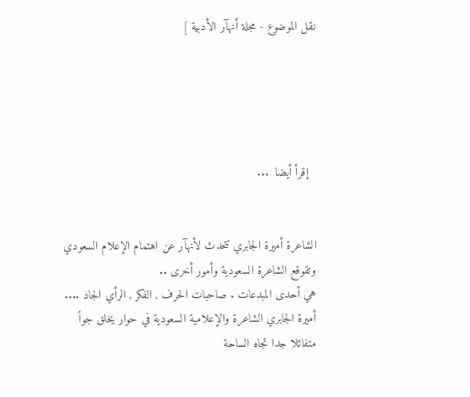نقل الموضوع - مجلة أنهآر الأدبية ]





  إقرأ أيضا  ...


الشاعرة أميرة الجابري تتحدث لأنهآر عن اهتمام الإعلام السعودي وتقوقع الشاعرة السعودية وأمور أخرى ..
هي أحدى المبدعات . صاحبات الحرف , الفكر , الرأي الجاد .... أميرة الجابري الشاعرة والإعلامية السعودية في حوار يخلق جواً متفائلا جدا تجاه الساحة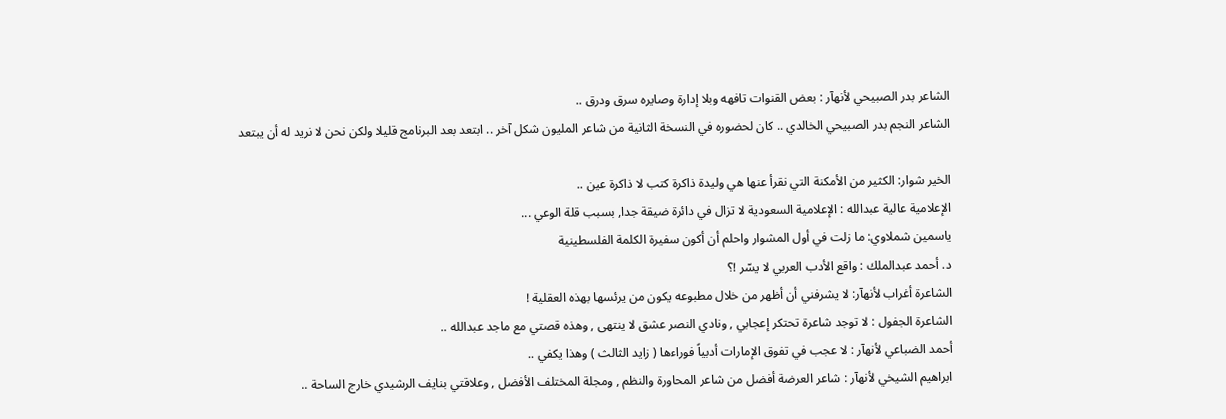الشاعر بدر الصبيحي لأنهآر : بعض القنوات تافهه وبلا إدارة وصايره سرق ودرق ..
الشاعر النجم بدر الصبيحي الخالدي .. كان لحضوره في النسخة الثانية من شاعر المليون شكل آخر .. ابتعد بعد البرنامج قليلا ولكن نحن لا نريد له أن يبتعد

الخير شوار: الكثير من الأمكنة التي نقرأ عنها هي وليدة ذاكرة كتب لا ذاكرة عين ..
الإعلامية عالية عبدالله : الإعلامية السعودية لا تزال في دائرة ضيقة جدا, بسبب قلة الوعي ...
ياسمين شملاوي: ما زلت في أول المشوار واحلم أن أكون سفيرة الكلمة الفلسطينية
د. أحمد عبدالملك : واقع الأدب العربي لا يسّر !؟
الشاعرة أغراب لأنهآر: لا يشرفني أن أظهر من خلال مطبوعه يكون من يرئسها بهذه العقلية !
الشاعرة الجفول : لا توجد شاعرة تحتكر إعجابي , ونادي النصر عشق لا ينتهى , وهذه قصتي مع ماجد عبدالله ..
أحمد الضباعي لأنهآر : لا عجب في تفوق الإمارات أدبياً فوراءها ( زايد الثالث ) وهذا يكفي ..
ابراهيم الشيخي لأنهآر : شاعر العرضة أفضل من شاعر المحاورة والنظم , ومجلة المختلف الأفضل , وعلاقتي بنايف الرشيدي خارج الساحة ..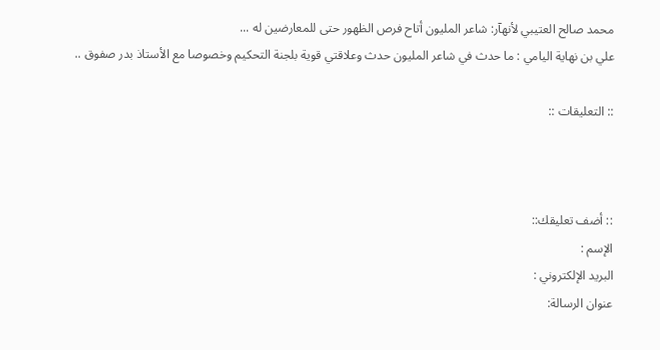محمد صالح العتيبي لأنهآر: شاعر المليون أتاح فرص الظهور حتى للمعارضين له ...
علي بن نهاية اليامي : ما حدث في شاعر المليون حدث وعلاقتي قوية بلجنة التحكيم وخصوصا مع الأستاذ بدر صفوق ..

:: التعليقات ::



:: أضف تعليقك::
الإسم :
البريد الإلكتروني :
عنوان الرسالة: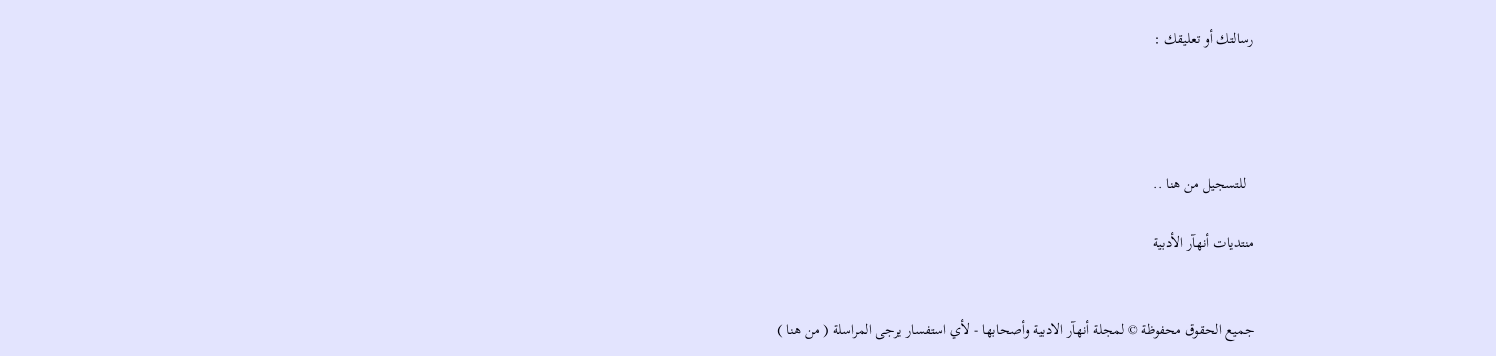رسالتك أو تعليقك :




  للتسجيل من هنا ..

منتديات أنهآر الأدبية


جميع الحقوق محفوظة © لمجلة أنهآر الادبية وأصحابها - لأي استفسار يرجى المراسلة ( من هنا )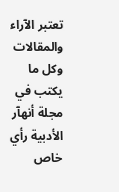تعتبر الآراء والمقالات وكل ما يكتب في مجلة أنهآر الأدبية رأي خاص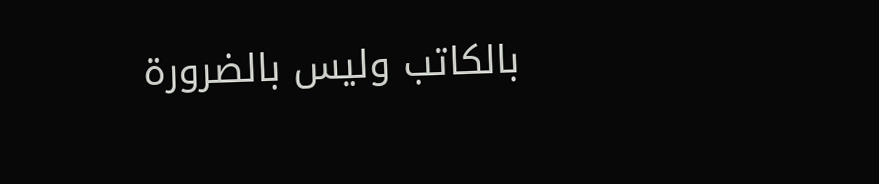بالكاتب وليس بالضرورة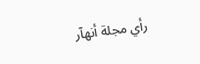رأي مجلة أنهآر